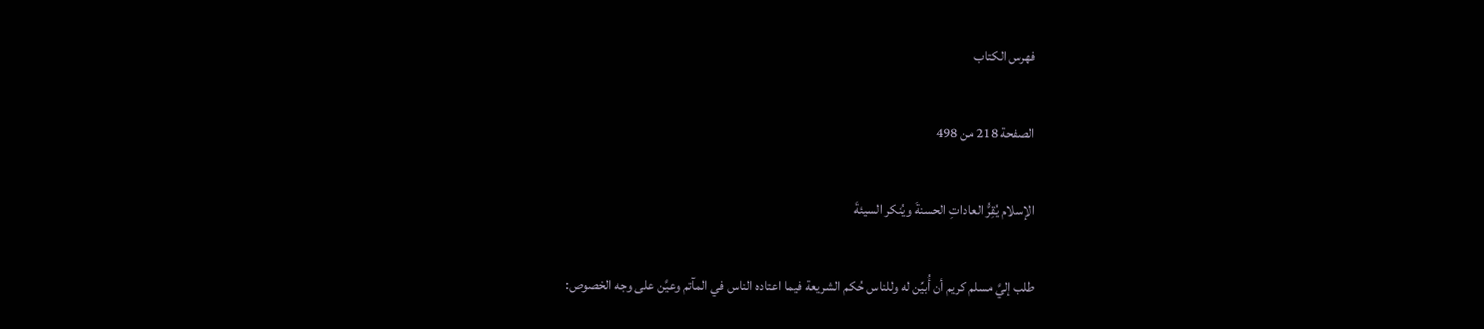فهرس الكتاب

الصفحة 218 من 498

الإسلام يُقِرُّ العاداتِ الحسنةَ ويُنكر السيئةَ

طلب إليَّ مسلم كريم أن أُبيِّن له وللناس حُكم الشريعة فيما اعتاده الناس في المآتم وعيَّن على وجه الخصوص: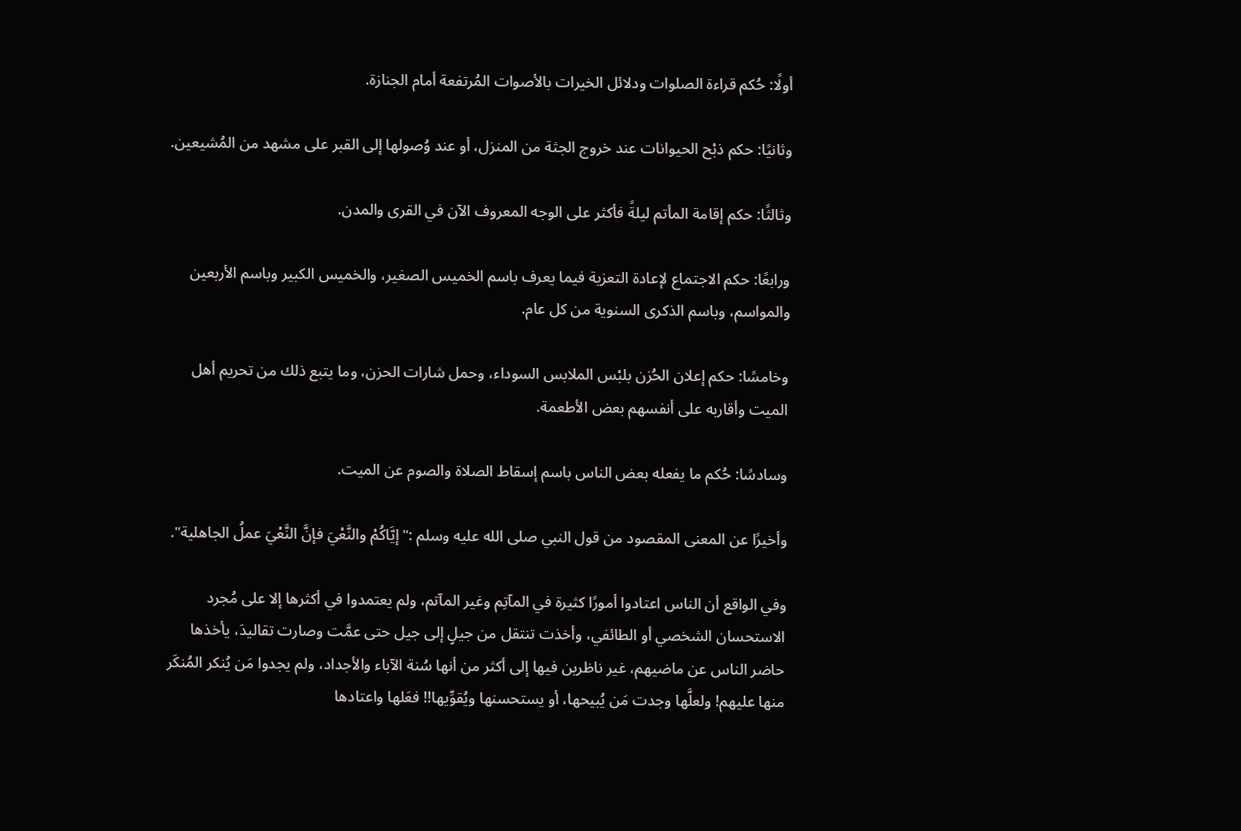أولًا: حُكم قراءة الصلوات ودلائل الخيرات بالأصوات المُرتفعة أمام الجنازة.

وثانيًا: حكم ذبْح الحيوانات عند خروج الجثة من المنزل، أو عند وُصولها إلى القبر على مشهد من المُشيعين.

وثالثًا: حكم إقامة المأتم ليلةً فأكثر على الوجه المعروف الآن في القرى والمدن.

ورابعًا: حكم الاجتماع لإعادة التعزية فيما يعرف باسم الخميس الصغير، والخميس الكبير وباسم الأربعين والمواسم، وباسم الذكرى السنوية من كل عام.

وخامسًا: حكم إعلان الحُزن بلبْس الملابس السوداء، وحمل شارات الحزن، وما يتبع ذلك من تحريم أهل الميت وأقاربه على أنفسهم بعض الأطعمة.

وسادسًا: حُكم ما يفعله بعض الناس باسم إسقاط الصلاة والصوم عن الميت.

وأخيرًا عن المعنى المقصود من قول النبي صلى الله عليه وسلم :"إيَّاكُمْ والنَّعْيَ فإنَّ النَّعْيَ عملُ الجاهلية".

وفي الواقع أن الناس اعتادوا أمورًا كثيرة في المآتِم وغير المآتم، ولم يعتمدوا في أكثرها إلا على مُجرد الاستحسان الشخصي أو الطائفي، وأخذت تنتقل من جيلٍ إلى جيل حتى عمَّت وصارت تقاليدَ، يأخذها حاضر الناس عن ماضيهم، غير ناظرين فيها إلى أكثر من أنها سُنة الآباء والأجداد، ولم يجدوا مَن يُنكر المُنكَر منها عليهم! ولعلَّها وجدت مَن يُبيحها، أو يستحسنها ويُقوِّيها!! فعَلها واعتادها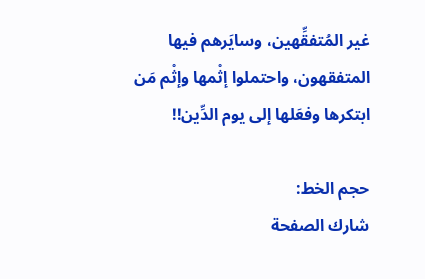غير المُتفقِّهين، وسايَرهم فيها المتفقهون، واحتملوا إثْمها وإثْم مَن ابتكرها وفعَلها إلى يوم الدِّين!!

حجم الخط:
شارك الصفحة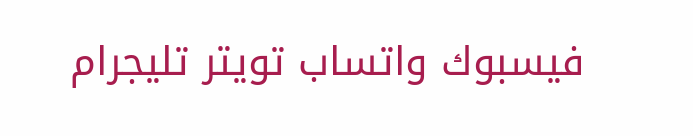فيسبوك واتساب تويتر تليجرام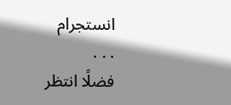انستجرام
. . .
فضلًا انتظر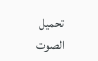تحميل الصوت